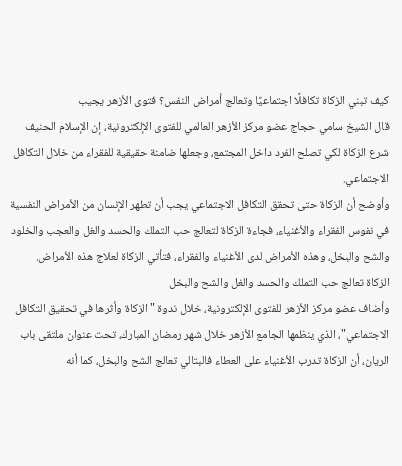كيف تبني الزكاة تكافلًا اجتماعيًا وتعالج أمراض النفس؟ فتوى الأزهر يجيب
قال الشيخ سامي حجاج عضو مركز الأزهر العالمي للفتوى الإلكترونية، إن الإسلام الحنيف شرع الزكاة لكي تصلح الفرد داخل المجتمع، وجعلها ضامنة حقيقية للفقراء من خلال التكافل الاجتماعي.
وأوضح أن الزكاة حتى تحقق التكافل الاجتماعي يجب أن تطهر الإنسان من الأمراض النفسية في نفوس الفقراء والأغنياء، فجاءة الزكاة لتعالج حب التملك والحسد والغل والعجب والخلود والشح والبخل، وهذه الأمراض لدى الأغنياء والفقراء، فتأتي الزكاة لعلاج هذه الأمراض.
الزكاة تعالج حب التملك والحسد والغل والشح والبخل
وأضاف عضو مركز الأزهر للفتوى الإلكترونية، خلال ندوة "الزكاة وأثرها في تحقيق التكافل الاجتماعي"، الذي ينظمها الجامع الأزهر خلال شهر رمضان المبارك، تحت عنوان ملتقى باب الريان، أن الزكاة تدرب الأغنياء على العطاء فالبتالي تعالج الشح والبخل، كما أنه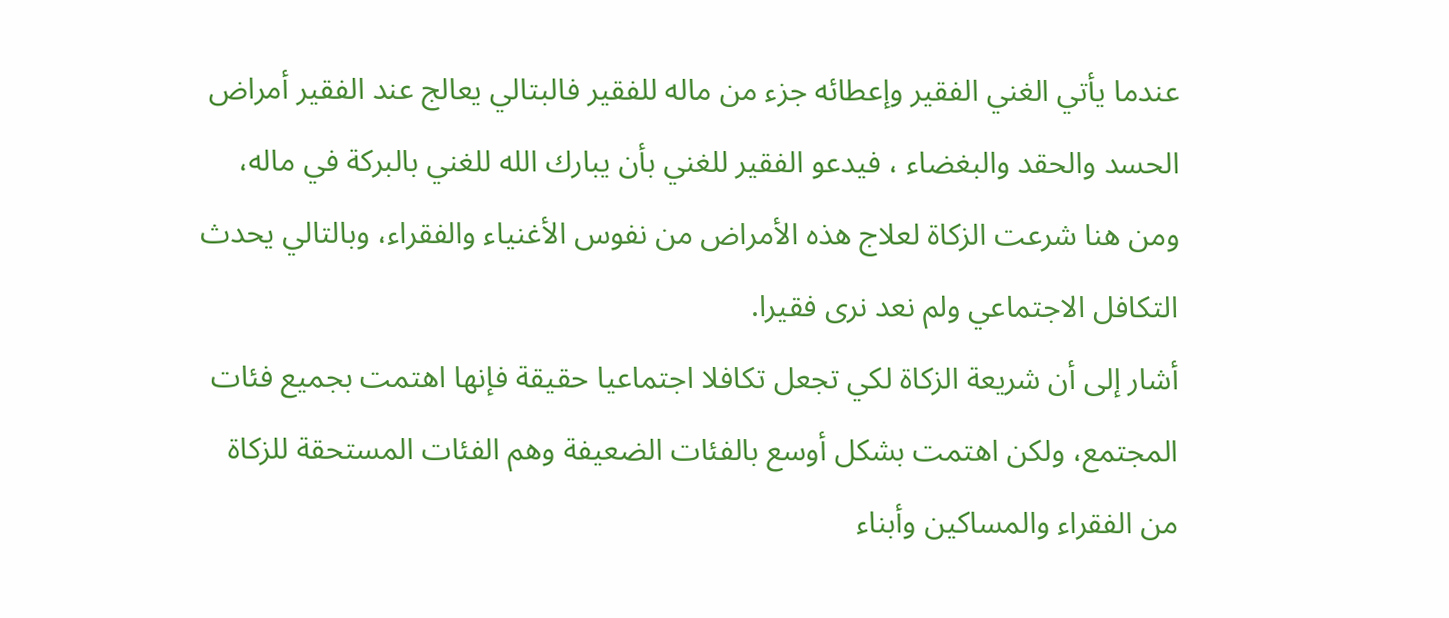عندما يأتي الغني الفقير وإعطائه جزء من ماله للفقير فالبتالي يعالج عند الفقير أمراض الحسد والحقد والبغضاء ، فيدعو الفقير للغني بأن يبارك الله للغني بالبركة في ماله، ومن هنا شرعت الزكاة لعلاج هذه الأمراض من نفوس الأغنياء والفقراء، وبالتالي يحدث التكافل الاجتماعي ولم نعد نرى فقيرا.
أشار إلى أن شريعة الزكاة لكي تجعل تكافلا اجتماعيا حقيقة فإنها اهتمت بجميع فئات المجتمع، ولكن اهتمت بشكل أوسع بالفئات الضعيفة وهم الفئات المستحقة للزكاة من الفقراء والمساكين وأبناء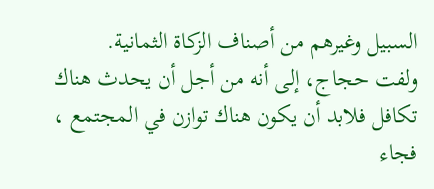السبيل وغيرهم من أصناف الزكاة الثمانية.
ولفت حجاج، إلى أنه من أجل أن يحدث هناك تكافل فلابد أن يكون هناك توازن في المجتمع ، فجاء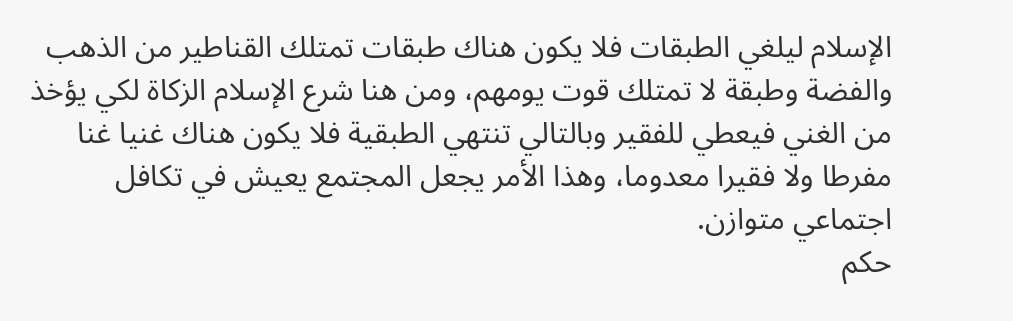الإسلام ليلغي الطبقات فلا يكون هناك طبقات تمتلك القناطير من الذهب والفضة وطبقة لا تمتلك قوت يومهم، ومن هنا شرع الإسلام الزكاة لكي يؤخذ من الغني فيعطي للفقير وبالتالي تنتهي الطبقية فلا يكون هناك غنيا غنا مفرطا ولا فقيرا معدوما، وهذا الأمر يجعل المجتمع يعيش في تكافل اجتماعي متوازن.
حكم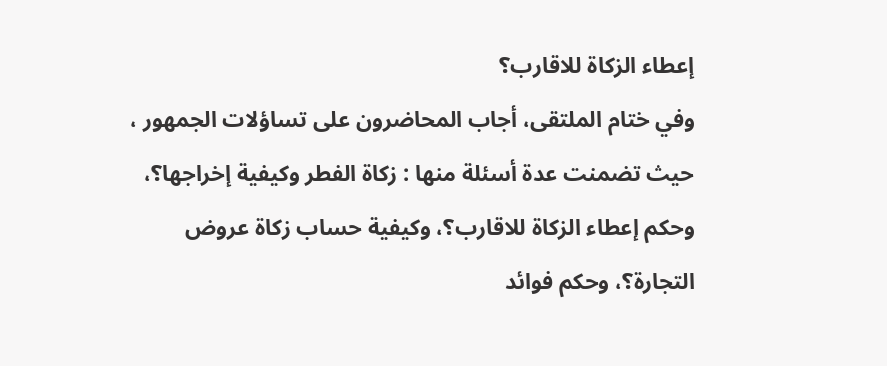إعطاء الزكاة للاقارب؟
وفي ختام الملتقى، أجاب المحاضرون على تساؤلات الجمهور ، حيث تضمنت عدة أسئلة منها : زكاة الفطر وكيفية إخراجها؟، وحكم إعطاء الزكاة للاقارب؟، وكيفية حساب زكاة عروض التجارة؟، وحكم فوائد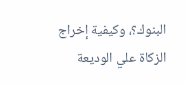البنوك؟، وكيفية إخراج الزكاة علي الوديعة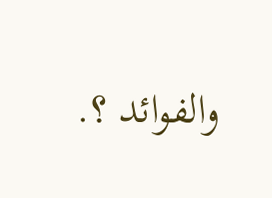والفوائد ؟.